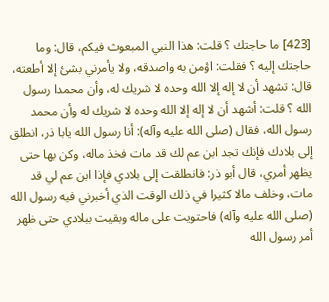[423] ما حاجتك ؟ قلت: هذا النبي المبعوث فيكم، قال: وما حاجتك إليه ؟ فقلت: اؤمن به واصدقه، ولا يأمرني بشئ إلا أطعته، قال: تشهد أن لا إله إلا الله وحده لا شريك له، وأن محمدا رسول الله ؟ قلت: أشهد أن لا إله إلا الله وحده لا شريك له وأن محمد رسول الله، فقال (صلى الله عليه وآله): أنا رسول الله يابا ذر، انطلق إلى بلادك فإنك تجد ابن عم لك قد مات فخذ ماله، وكن بها حتى يظهر أمري، قال أبو ذر: فانطلقت إلى بلادي فإذا ابن عم لي قد مات، وخلف مالا كثيرا في ذلك الوقت الذي أخبرني فيه رسول الله (صلى الله عليه وآله) فاحتويت على ماله وبقيت ببلادي حتى ظهر أمر رسول الله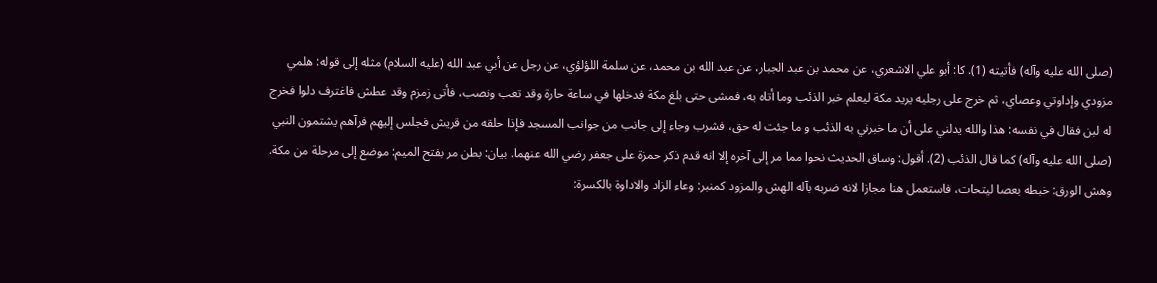(صلى الله عليه وآله) فأتيته (1). كا: أبو علي الاشعري، عن محمد بن عبد الجبار، عن عبد الله بن محمد، عن سلمة اللؤلؤي، عن رجل عن أبي عبد الله (عليه السلام) مثله إلى قوله: هلمي مزودي وإداوتي وعصاي، ثم خرج على رجليه يريد مكة ليعلم خبر الذئب وما أتاه به، فمشى حتى بلغ مكة فدخلها في ساعة حارة وقد تعب ونصب، فأتى زمزم وقد عطش فاغترف دلوا فخرج له لبن فقال في نفسه: هذا والله يدلني على أن ما خبرني به الذئب و ما جئت له حق، فشرب وجاء إلى جانب من جوانب المسجد فإذا حلقه من قريش فجلس إليهم فرآهم يشتمون النبي (صلى الله عليه وآله) كما قال الذئب (2). أقول: وساق الحديث نحوا مما مر إلى آخره إلا انه قدم ذكر حمزة على جعفر رضي الله عنهما. بيان: بطن مر بفتح الميم: موضع إلى مرحلة من مكة. وهش الورق: خبطه بعصا ليتحات، فاستعمل هنا مجازا لانه ضربه بآله الهش والمزود كمنبر: وعاء الزاد والاداوة بالكسرة: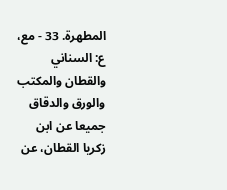المطهرة. 33 - مع، ع: السناني والقطان والمكتب والورق والدقاق جميعا عن ابن زكريا القطان، عن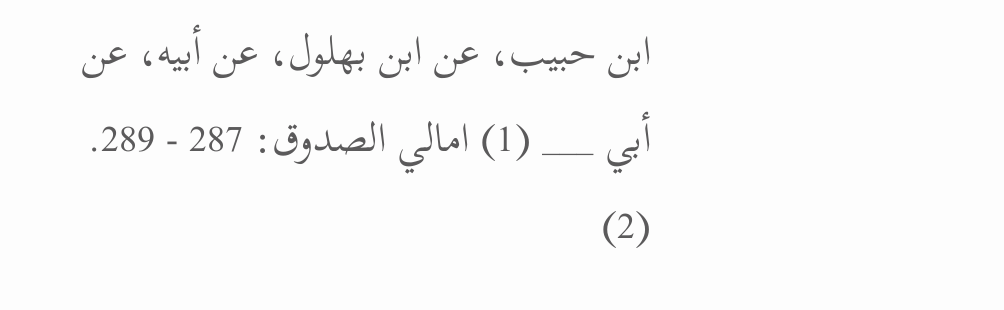ابن حبيب، عن ابن بهلول، عن أبيه، عن أبي ___ (1) امالي الصدوق: 287 - 289. (2)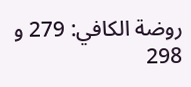روضة الكافي: 279 و 298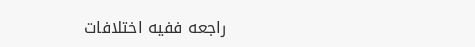راجعه ففيه اختلافات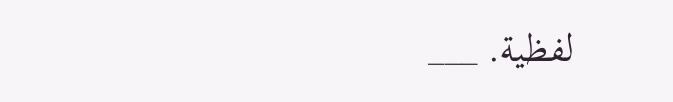لفظية. ___